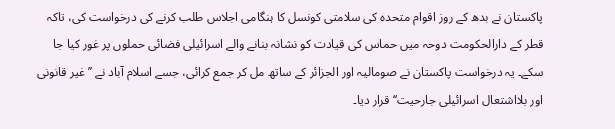پاکستان نے بدھ کے روز اقوام متحدہ کی سلامتی کونسل کا ہنگامی اجلاس طلب کرنے کی درخواست کی، تاکہ قطر کے دارالحکومت دوحہ میں حماس کی قیادت کو نشانہ بنانے والے اسرائیلی فضائی حملوں پر غور کیا جا سکے۔ یہ درخواست پاکستان نے صومالیہ اور الجزائر کے ساتھ مل کر جمع کرائی، جسے اسلام آباد نے ’’غیر قانونی اور بلااشتعال اسرائیلی جارحیت‘‘ قرار دیا۔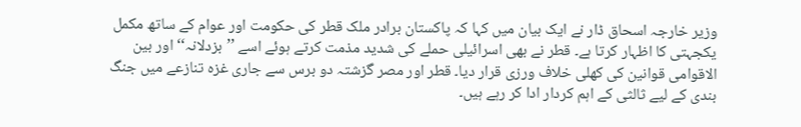وزیر خارجہ اسحاق ڈار نے ایک بیان میں کہا کہ پاکستان برادر ملک قطر کی حکومت اور عوام کے ساتھ مکمل یکجہتی کا اظہار کرتا ہے۔ قطر نے بھی اسرائیلی حملے کی شدید مذمت کرتے ہوئے اسے ’’بزدلانہ‘‘ اور بین الاقوامی قوانین کی کھلی خلاف ورزی قرار دیا۔ قطر اور مصر گزشتہ دو برس سے جاری غزہ تنازعے میں جنگ بندی کے لیے ثالثی کے اہم کردار ادا کر رہے ہیں۔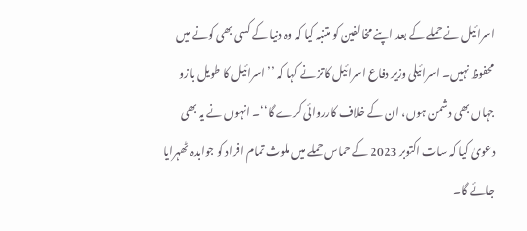اسرائیل نے حملے کے بعد اپنے مخالفین کو متنبہ کیا کہ وہ دنیا کے کسی بھی کونے میں محفوظ نہیں۔ اسرائیلی وزیر دفاع اسرائیل کاتز نے کہا کہ ’’اسرائیل کا طویل بازو جہاں بھی دشمن ہوں، ان کے خلاف کارروائی کرے گا‘‘۔ انہوں نے یہ بھی دعویٰ کیا کہ سات اکتوبر 2023 کے حماس حملے میں ملوث تمام افراد کو جوابدہ ٹھہرایا جائے گا۔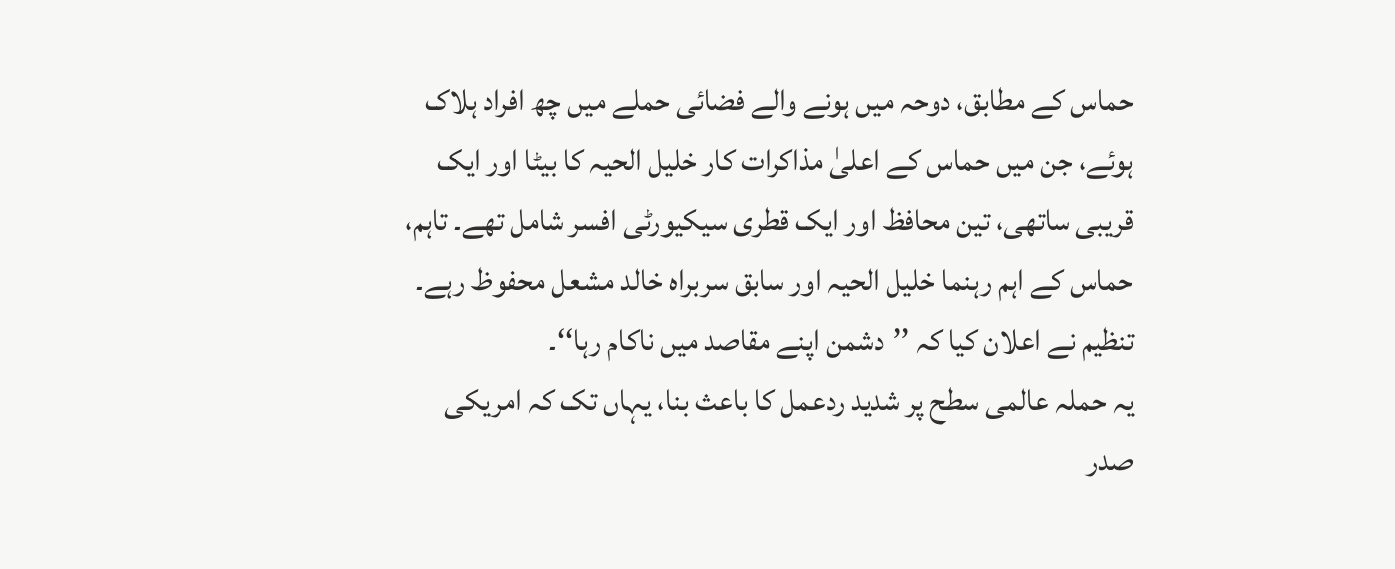حماس کے مطابق، دوحہ میں ہونے والے فضائی حملے میں چھ افراد ہلاک ہوئے، جن میں حماس کے اعلیٰ مذاکرات کار خلیل الحیہ کا بیٹا اور ایک قریبی ساتھی، تین محافظ اور ایک قطری سیکیورٹی افسر شامل تھے۔ تاہم، حماس کے اہم رہنما خلیل الحیہ اور سابق سربراہ خالد مشعل محفوظ رہے۔ تنظیم نے اعلان کیا کہ ’’دشمن اپنے مقاصد میں ناکام رہا‘‘۔
یہ حملہ عالمی سطح پر شدید ردعمل کا باعث بنا، یہاں تک کہ امریکی صدر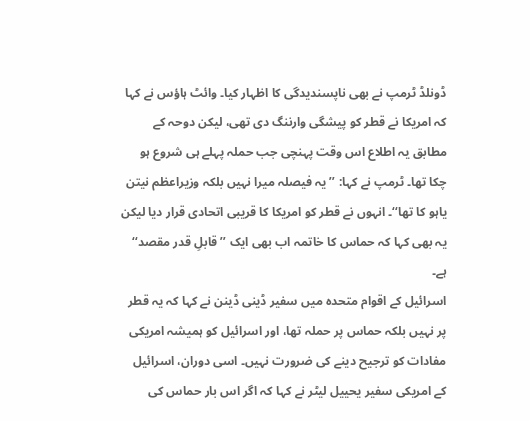ڈونلڈ ٹرمپ نے بھی ناپسندیدگی کا اظہار کیا۔ وائٹ ہاؤس نے کہا کہ امریکا نے قطر کو پیشگی وارننگ دی تھی، لیکن دوحہ کے مطابق یہ اطلاع اس وقت پہنچی جب حملہ پہلے ہی شروع ہو چکا تھا۔ ٹرمپ نے کہا: ’’یہ فیصلہ میرا نہیں بلکہ وزیراعظم نیتن یاہو کا تھا‘‘۔ انہوں نے قطر کو امریکا کا قریبی اتحادی قرار دیا لیکن یہ بھی کہا کہ حماس کا خاتمہ اب بھی ایک ’’قابلِ قدر مقصد‘‘ ہے۔
اسرائیل کے اقوام متحدہ میں سفیر ڈینی ڈینن نے کہا کہ یہ قطر پر نہیں بلکہ حماس پر حملہ تھا، اور اسرائیل کو ہمیشہ امریکی مفادات کو ترجیح دینے کی ضرورت نہیں۔ اسی دوران، اسرائیل کے امریکی سفیر یحییل لیٹر نے کہا کہ اگر اس بار حماس کی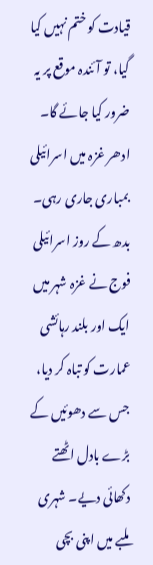قیادت کو ختم نہیں کیا گیا، تو آئندہ موقع پر یہ ضرور کیا جائے گا۔
ادھر غزہ میں اسرائیلی بمباری جاری رہی۔ بدھ کے روز اسرائیلی فوج نے غزہ شہر میں ایک اور بلند رہائشی عمارت کو تباہ کر دیا، جس سے دھوئیں کے بڑے بادل اٹھتے دکھائی دیے۔ شہری ملبے میں اپنی بچی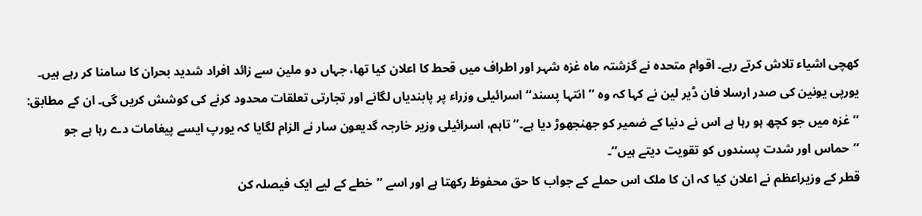کھچی اشیاء تلاش کرتے رہے۔ اقوام متحدہ نے گزشتہ ماہ غزہ شہر اور اطراف میں قحط کا اعلان کیا تھا، جہاں دو ملین سے زائد افراد شدید بحران کا سامنا کر رہے ہیں۔
یورپی یونین کی صدر ارسلا فان ڈیر لین نے کہا کہ وہ ’’انتہا پسند‘‘ اسرائیلی وزراء پر پابندیاں لگانے اور تجارتی تعلقات محدود کرنے کی کوشش کریں گی۔ ان کے مطابق: ’’غزہ میں جو کچھ ہو رہا ہے اس نے دنیا کے ضمیر کو جھنجھوڑ دیا ہے۔‘‘ تاہم، اسرائیلی وزیر خارجہ گدیعون سار نے الزام لگایا کہ یورپ ایسے پیغامات دے رہا ہے جو ’’حماس اور شدت پسندوں کو تقویت دیتے ہیں‘‘۔
قطر کے وزیراعظم نے اعلان کیا کہ ان کا ملک اس حملے کے جواب کا حق محفوظ رکھتا ہے اور اسے ’’خطے کے لیے ایک فیصلہ کن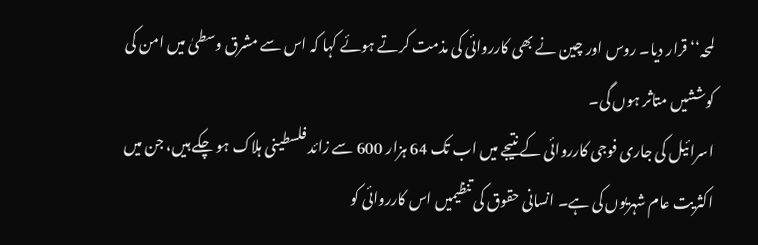لمحہ‘‘ قرار دیا۔ روس اور چین نے بھی کارروائی کی مذمت کرتے ہوئے کہا کہ اس سے مشرق وسطیٰ میں امن کی کوششیں متاثر ہوں گی۔
اسرائیل کی جاری فوجی کارروائی کے نتیجے میں اب تک 64 ہزار 600 سے زائد فلسطینی ہلاک ہو چکے ہیں، جن میں اکثریت عام شہریوں کی ہے۔ انسانی حقوق کی تنظیمیں اس کارروائی کو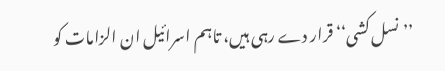’’نسل کشی‘‘ قرار دے رہی ہیں، تاہم اسرائیل ان الزامات کو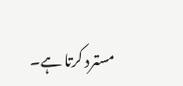مسترد کرتا ہے۔